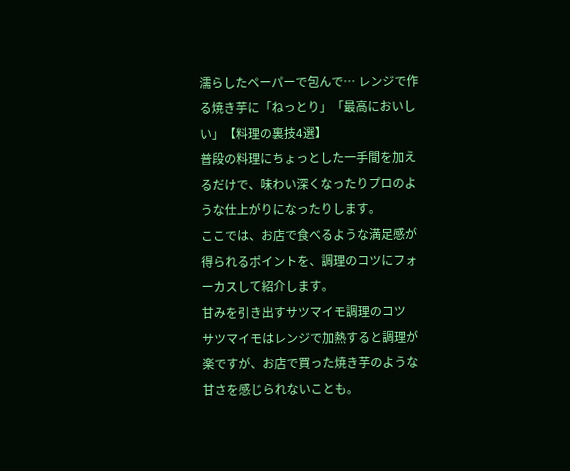濡らしたペーパーで包んで… レンジで作る焼き芋に「ねっとり」「最高においしい」【料理の裏技4選】
普段の料理にちょっとした一手間を加えるだけで、味わい深くなったりプロのような仕上がりになったりします。
ここでは、お店で食べるような満足感が得られるポイントを、調理のコツにフォーカスして紹介します。
甘みを引き出すサツマイモ調理のコツ
サツマイモはレンジで加熱すると調理が楽ですが、お店で買った焼き芋のような甘さを感じられないことも。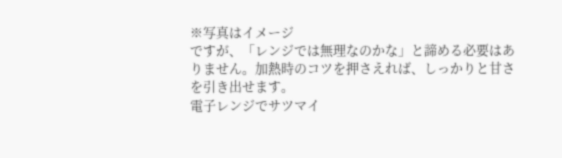※写真はイメージ
ですが、「レンジでは無理なのかな」と諦める必要はありません。加熱時のコツを押さえれば、しっかりと甘さを引き出せます。
電子レンジでサツマイ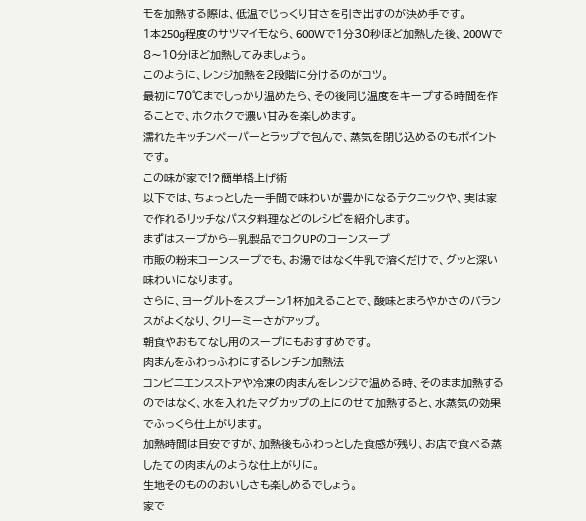モを加熱する際は、低温でじっくり甘さを引き出すのが決め手です。
1本250g程度のサツマイモなら、600Wで1分30秒ほど加熱した後、200Wで8〜10分ほど加熱してみましょう。
このように、レンジ加熱を2段階に分けるのがコツ。
最初に70℃までしっかり温めたら、その後同じ温度をキープする時間を作ることで、ホクホクで濃い甘みを楽しめます。
濡れたキッチンペーパーとラップで包んで、蒸気を閉じ込めるのもポイントです。
この味が家で!?簡単格上げ術
以下では、ちょっとした一手間で味わいが豊かになるテクニックや、実は家で作れるリッチなパスタ料理などのレシピを紹介します。
まずはスープから—乳製品でコクUPのコーンスープ
市販の粉末コーンスープでも、お湯ではなく牛乳で溶くだけで、グッと深い味わいになります。
さらに、ヨーグルトをスプーン1杯加えることで、酸味とまろやかさのバランスがよくなり、クリーミーさがアップ。
朝食やおもてなし用のスープにもおすすめです。
肉まんをふわっふわにするレンチン加熱法
コンビニエンスストアや冷凍の肉まんをレンジで温める時、そのまま加熱するのではなく、水を入れたマグカップの上にのせて加熱すると、水蒸気の効果でふっくら仕上がります。
加熱時間は目安ですが、加熱後もふわっとした食感が残り、お店で食べる蒸したての肉まんのような仕上がりに。
生地そのもののおいしさも楽しめるでしょう。
家で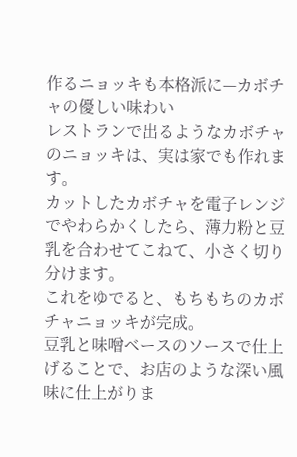作るニョッキも本格派に—カボチャの優しい味わい
レストランで出るようなカボチャのニョッキは、実は家でも作れます。
カットしたカボチャを電子レンジでやわらかくしたら、薄力粉と豆乳を合わせてこねて、小さく切り分けます。
これをゆでると、もちもちのカボチャニョッキが完成。
豆乳と味噌ベースのソースで仕上げることで、お店のような深い風味に仕上がりま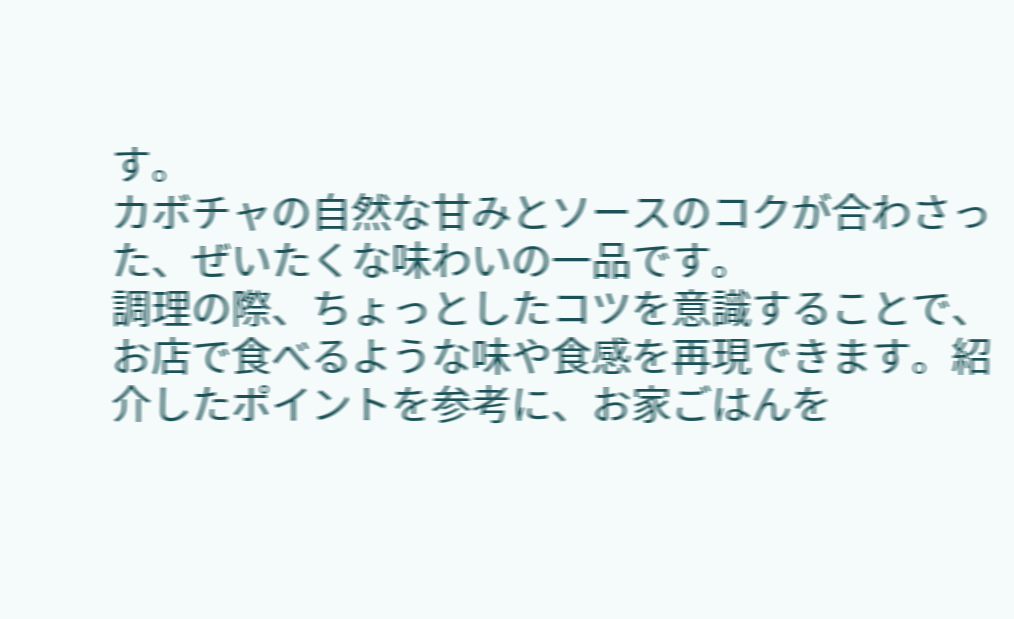す。
カボチャの自然な甘みとソースのコクが合わさった、ぜいたくな味わいの一品です。
調理の際、ちょっとしたコツを意識することで、お店で食べるような味や食感を再現できます。紹介したポイントを参考に、お家ごはんを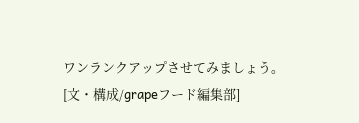ワンランクアップさせてみましょう。
[文・構成/grapeフード編集部]